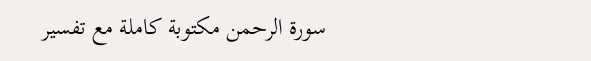سورة الرحمن مكتوبة كاملة مع تفسير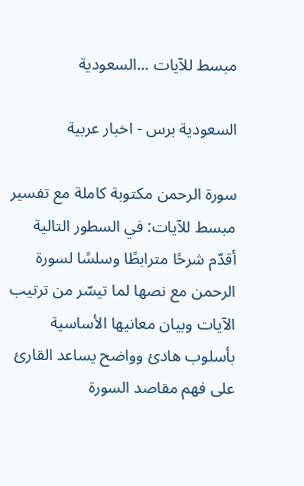مبسط للآيات ...السعودية

السعودية برس - اخبار عربية

سورة الرحمن مكتوبة كاملة مع تفسير مبسط للآيات: في السطور التالية أقدّم شرحًا مترابطًا وسلسًا لسورة الرحمن مع نصها لما تيسّر من ترتيب الآيات وبيان معانيها الأساسية بأسلوب هادئ وواضح يساعد القارئ على فهم مقاصد السورة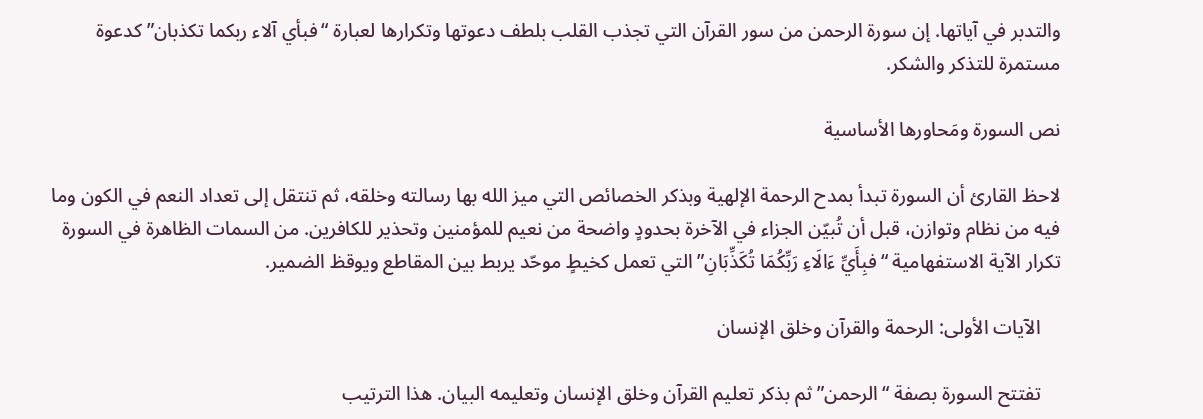والتدبر في آياتها. إن سورة الرحمن من سور القرآن التي تجذب القلب بلطف دعوتها وتكرارها لعبارة “فبأي آلاء ربكما تكذبان” كدعوة مستمرة للتذكر والشكر.

نص السورة ومَحاورها الأساسية

لاحظ القارئ أن السورة تبدأ بمدح الرحمة الإلهية وبذكر الخصائص التي ميز الله بها رسالته وخلقه، ثم تنتقل إلى تعداد النعم في الكون وما فيه من نظام وتوازن، قبل أن تُبيّن الجزاء في الآخرة بحدودٍ واضحة من نعيم للمؤمنين وتحذير للكافرين. من السمات الظاهرة في السورة تكرار الآية الاستفهامية “فبِأَيِّ ءَالَاءِ رَبِّكُمَا تُكَذِّبَانِ” التي تعمل كخيطٍ موحّد يربط بين المقاطع ويوقظ الضمير.

    الآيات الأولى: الرحمة والقرآن وخلق الإنسان

    تفتتح السورة بصفة “الرحمن” ثم بذكر تعليم القرآن وخلق الإنسان وتعليمه البيان. هذا الترتيب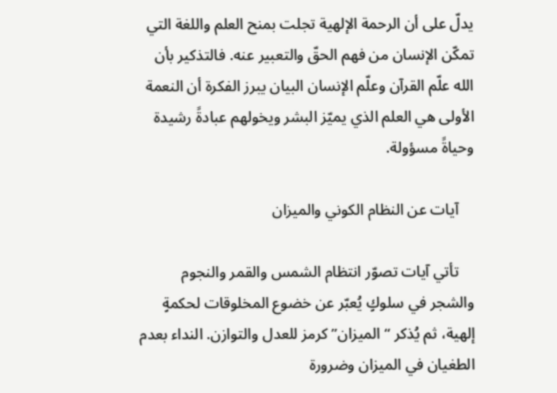يدلّ على أن الرحمة الإلهية تجلت بمنح العلم واللغة التي تمكّن الإنسان من فهم الحقّ والتعبير عنه. فالتذكير بأن الله علّم القرآن وعلّم الإنسان البيان يبرز الفكرة أن النعمة الأولى هي العلم الذي يميّز البشر ويخولهم عبادةً رشيدة وحياةً مسؤولة.

    آيات عن النظام الكوني والميزان

    تأتي آيات تصوّر انتظام الشمس والقمر والنجوم والشجر في سلوكٍ يُعبّر عن خضوع المخلوقات لحكمةٍ إلهية، ثم يُذكر “الميزان” كرمز للعدل والتوازن. النداء بعدم الطغيان في الميزان وضرورة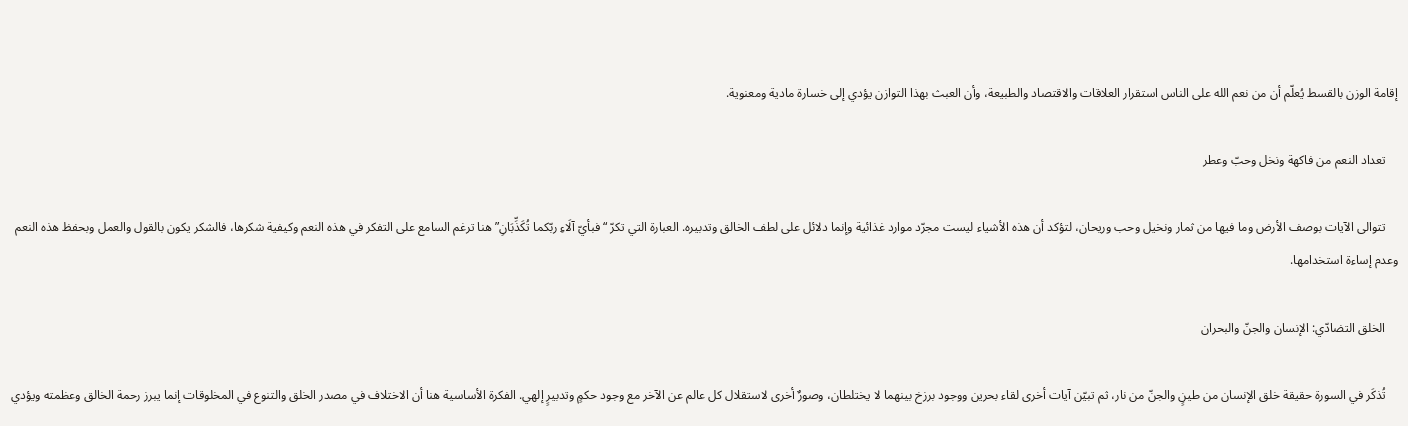إقامة الوزن بالقسط يُعلّم أن من نعم الله على الناس استقرار العلاقات والاقتصاد والطبيعة، وأن العبث بهذا التوازن يؤدي إلى خسارة مادية ومعنوية.

    تعداد النعم من فاكهة ونخل وحبّ وعطر

    تتوالى الآيات بوصف الأرض وما فيها من ثمار ونخيل وحب وريحان، لتؤكد أن هذه الأشياء ليست مجرّد موارد غذائية وإنما دلائل على لطف الخالق وتدبيره. العبارة التي تكرّ “فبأيّ آلَاءِ ربّكما تُكَذِّبَانِ” هنا ترغم السامع على التفكر في هذه النعم وكيفية شكرها، فالشكر يكون بالقول والعمل وبحفظ هذه النعم وعدم إساءة استخدامها.

    الخلق التضادّي: الإنسان والجنّ والبحران

    تُذكَر في السورة حقيقة خلق الإنسان من طينٍ والجنّ من نار، ثم تبيّن آيات أخرى لقاء بحرين ووجود برزخ بينهما لا يختلطان، وصورٌ أخرى لاستقلال كل عالم عن الآخر مع وجود حكمٍ وتدبيرٍ إلهي. الفكرة الأساسية هنا أن الاختلاف في مصدر الخلق والتنوع في المخلوقات إنما يبرز رحمة الخالق وعظمته ويؤدي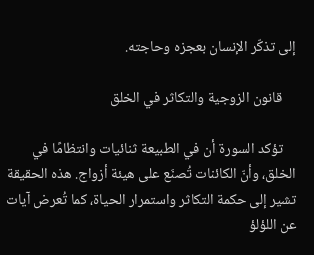إلى تذكّر الإنسان بعجزه وحاجته.

    قانون الزوجية والتكاثر في الخلق

    تؤكد السورة أن في الطبيعة ثنائيات وانتظامًا في الخلق، وأنّ الكائنات تُصنَع على هيئة أزواج. هذه الحقيقة تشير إلى حكمة التكاثر واستمرار الحياة، كما تُعرض آيات عن اللؤلؤ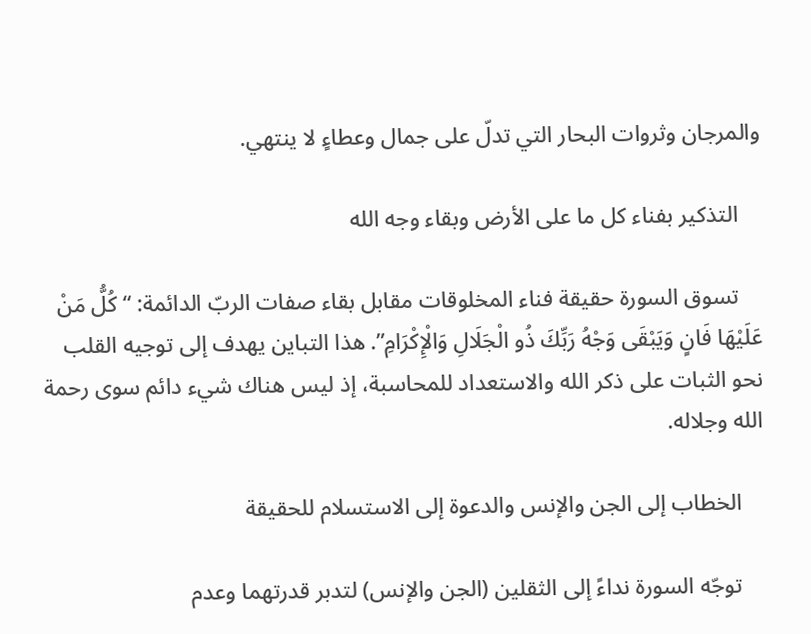والمرجان وثروات البحار التي تدلّ على جمال وعطاءٍ لا ينتهي.

    التذكير بفناء كل ما على الأرض وبقاء وجه الله

    تسوق السورة حقيقة فناء المخلوقات مقابل بقاء صفات الربّ الدائمة: “كُلُّ مَنْ عَلَيْهَا فَانٍ وَيَبْقَى وَجْهُ رَبِّكَ ذُو الْجَلَالِ وَالْإِكْرَامِ”. هذا التباين يهدف إلى توجيه القلب نحو الثبات على ذكر الله والاستعداد للمحاسبة، إذ ليس هناك شيء دائم سوى رحمة الله وجلاله.

    الخطاب إلى الجن والإنس والدعوة إلى الاستسلام للحقيقة

    توجّه السورة نداءً إلى الثقلين (الجن والإنس) لتدبر قدرتهما وعدم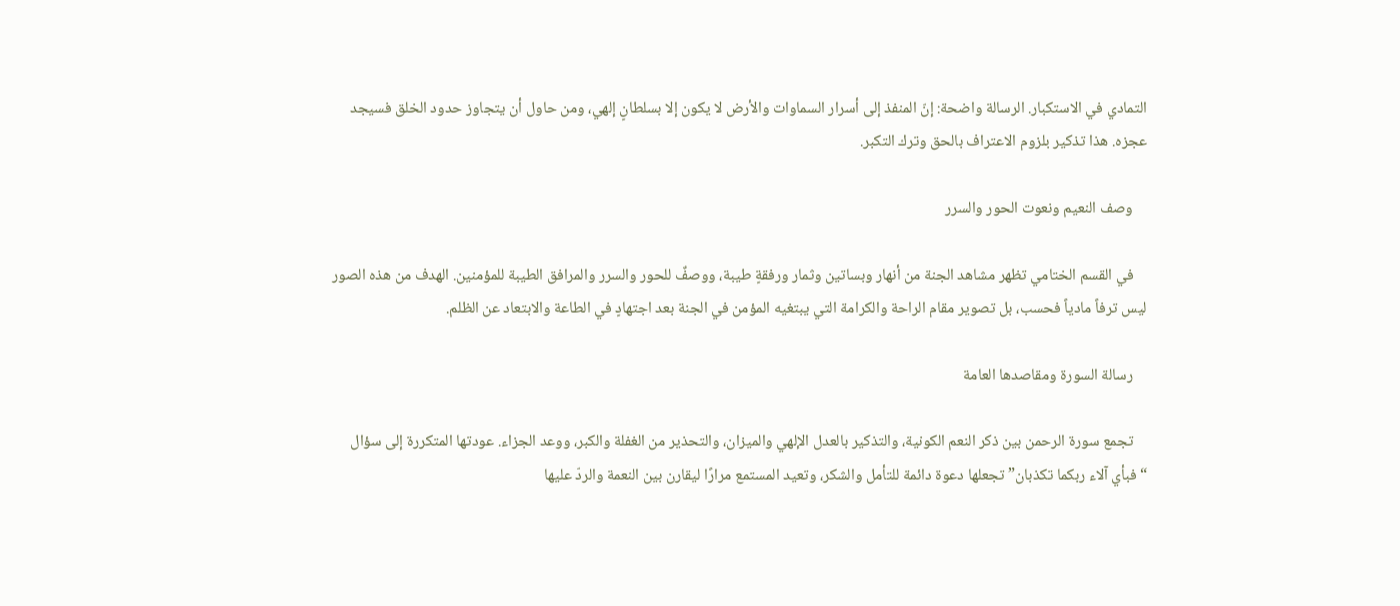التمادي في الاستكبار. الرسالة واضحة: إنّ المنفذ إلى أسرار السماوات والأرض لا يكون إلا بسلطانٍ إلهي، ومن حاول أن يتجاوز حدود الخلق فسيجد عجزه. هذا تذكير بلزوم الاعتراف بالحق وترك التكبر.

    وصف النعيم ونعوت الحور والسرر

    في القسم الختامي تظهر مشاهد الجنة من أنهار وبساتين وثمار ورفقةٍ طيبة، ووصفٌ للحور والسرر والمرافق الطيبة للمؤمنين. الهدف من هذه الصور ليس ترفاً مادياً فحسب، بل تصوير مقام الراحة والكرامة التي يبتغيه المؤمن في الجنة بعد اجتهادٍ في الطاعة والابتعاد عن الظلم.

    رسالة السورة ومقاصدها العامة

    تجمع سورة الرحمن بين ذكر النعم الكونية، والتذكير بالعدل الإلهي والميزان، والتحذير من الغفلة والكبر، ووعد الجزاء. عودتها المتكررة إلى سؤال “فبأي آلاء ربكما تكذبان” تجعلها دعوة دائمة للتأمل والشكر، وتعيد المستمع مرارًا ليقارن بين النعمة والردّ عليها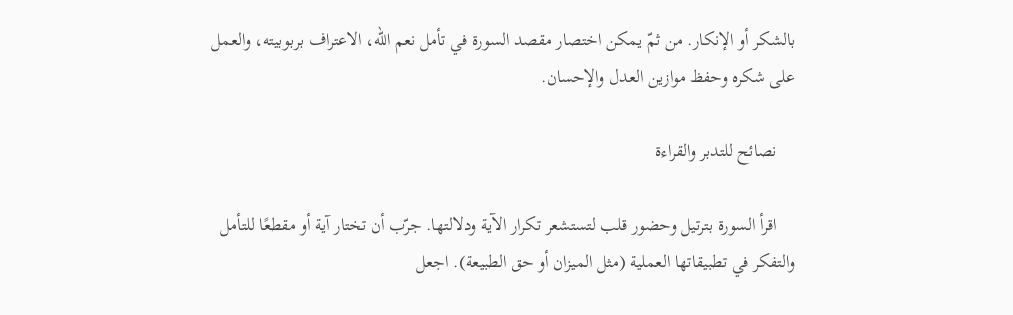بالشكر أو الإنكار. من ثمّ يمكن اختصار مقصد السورة في تأمل نعم الله، الاعتراف بربوبيته، والعمل على شكره وحفظ موازين العدل والإحسان.

    نصائح للتدبر والقراءة

    اقرأ السورة بترتيل وحضور قلب لتستشعر تكرار الآية ودلالتها. جرّب أن تختار آية أو مقطعًا للتأمل والتفكر في تطبيقاتها العملية (مثل الميزان أو حق الطبيعة). اجعل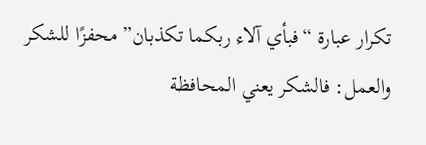تكرار عبارة “فبأي آلاء ربكما تكذبان” محفزًا للشكر والعمل: فالشكر يعني المحافظة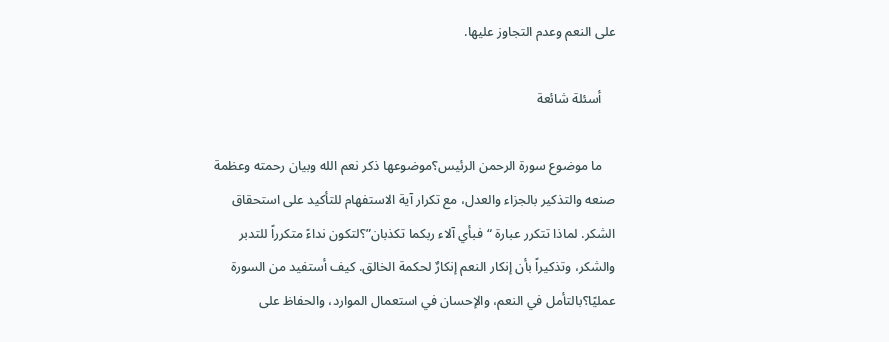على النعم وعدم التجاوز عليها.

    أسئلة شائعة

    ما موضوع سورة الرحمن الرئيس؟موضوعها ذكر نعم الله وبيان رحمته وعظمة صنعه والتذكير بالجزاء والعدل، مع تكرار آية الاستفهام للتأكيد على استحقاق الشكر. لماذا تتكرر عبارة “فبأي آلاء ربكما تكذبان”؟لتكون نداءً متكرراً للتدبر والشكر، وتذكيراً بأن إنكار النعم إنكارٌ لحكمة الخالق. كيف أستفيد من السورة عمليًا؟بالتأمل في النعم، والإحسان في استعمال الموارد، والحفاظ على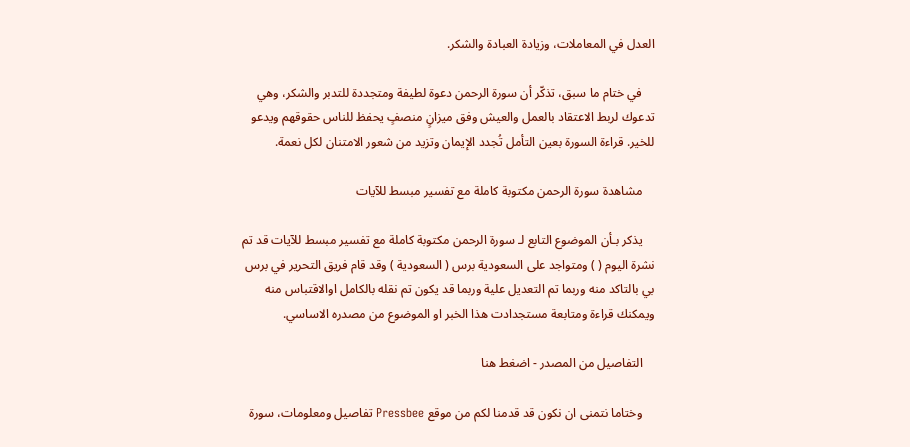العدل في المعاملات، وزيادة العبادة والشكر.

    في ختام ما سبق، تذكّر أن سورة الرحمن دعوة لطيفة ومتجددة للتدبر والشكر، وهي تدعوك لربط الاعتقاد بالعمل والعيش وفق ميزانٍ منصفٍ يحفظ للناس حقوقهم ويدعو للخير. قراءة السورة بعين التأمل تُجدد الإيمان وتزيد من شعور الامتنان لكل نعمة.

    مشاهدة سورة الرحمن مكتوبة كاملة مع تفسير مبسط للآيات

    يذكر بـأن الموضوع التابع لـ سورة الرحمن مكتوبة كاملة مع تفسير مبسط للآيات قد تم نشرة اليوم ( ) ومتواجد على السعودية برس ( السعودية ) وقد قام فريق التحرير في برس بي بالتاكد منه وربما تم التعديل علية وربما قد يكون تم نقله بالكامل اوالاقتباس منه ويمكنك قراءة ومتابعة مستجدادت هذا الخبر او الموضوع من مصدره الاساسي.

    التفاصيل من المصدر - اضغط هنا

    وختاما نتمنى ان نكون قد قدمنا لكم من موقع Pressbee تفاصيل ومعلومات، سورة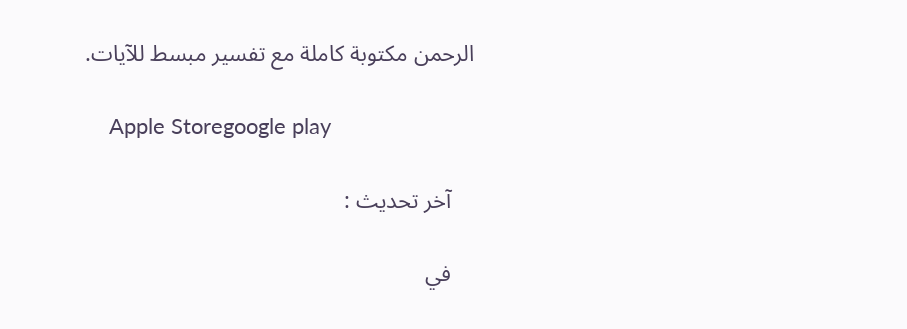الرحمن مكتوبة كاملة مع تفسير مبسط للآيات.

    Apple Storegoogle play

    آخر تحديث :

    في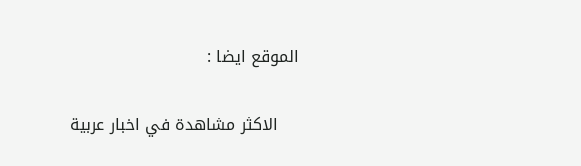الموقع ايضا :

    الاكثر مشاهدة في اخبار عربية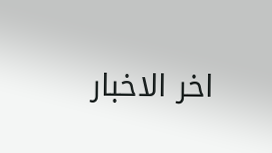اخر الاخبار